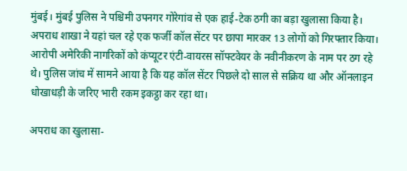मुंबई। मुंबई पुलिस ने पश्चिमी उपनगर गोरेगांव से एक हाई-टेक ठगी का बड़ा खुलासा किया है। अपराध शाखा ने यहां चल रहे एक फर्जी कॉल सेंटर पर छापा मारकर 13 लोगों को गिरफ्तार किया। आरोपी अमेरिकी नागरिकों को कंप्यूटर एंटी-वायरस सॉफ्टवेयर के नवीनीकरण के नाम पर ठग रहे थे। पुलिस जांच में सामने आया है कि यह कॉल सेंटर पिछले दो साल से सक्रिय था और ऑनलाइन धोखाधड़ी के जरिए भारी रकम इकट्ठा कर रहा था।

अपराध का खुलासा-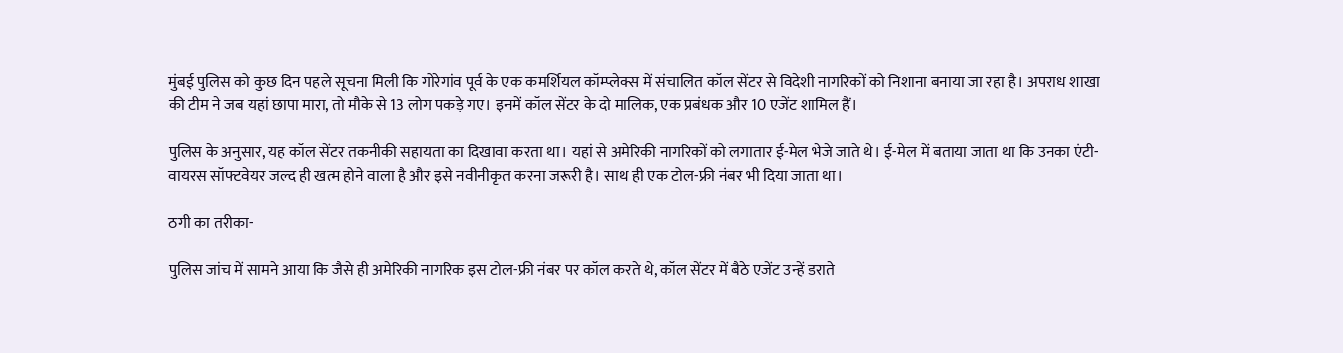मुंबई पुलिस को कुछ दिन पहले सूचना मिली कि गोरेगांव पूर्व के एक कमर्शियल कॉम्प्लेक्स में संचालित कॉल सेंटर से विदेशी नागरिकों को निशाना बनाया जा रहा है। अपराध शाखा की टीम ने जब यहां छापा मारा, तो मौके से 13 लोग पकड़े गए। इनमें कॉल सेंटर के दो मालिक, एक प्रबंधक और 10 एजेंट शामिल हैं।

पुलिस के अनुसार, यह कॉल सेंटर तकनीकी सहायता का दिखावा करता था। यहां से अमेरिकी नागरिकों को लगातार ई-मेल भेजे जाते थे। ई-मेल में बताया जाता था कि उनका एंटी-वायरस सॉफ्टवेयर जल्द ही खत्म होने वाला है और इसे नवीनीकृत करना जरूरी है। साथ ही एक टोल-फ्री नंबर भी दिया जाता था।

ठगी का तरीका-

पुलिस जांच में सामने आया कि जैसे ही अमेरिकी नागरिक इस टोल-फ्री नंबर पर कॉल करते थे, कॉल सेंटर में बैठे एजेंट उन्हें डराते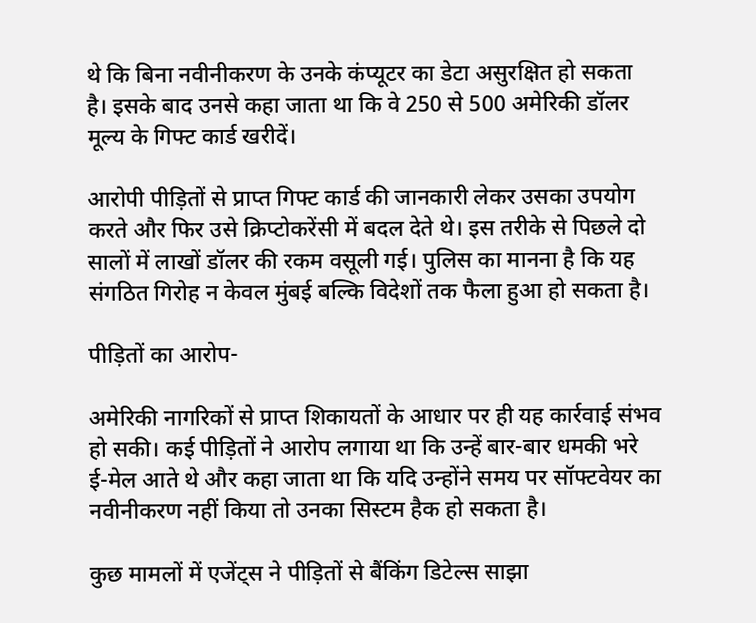थे कि बिना नवीनीकरण के उनके कंप्यूटर का डेटा असुरक्षित हो सकता है। इसके बाद उनसे कहा जाता था कि वे 250 से 500 अमेरिकी डॉलर मूल्य के गिफ्ट कार्ड खरीदें।

आरोपी पीड़ितों से प्राप्त गिफ्ट कार्ड की जानकारी लेकर उसका उपयोग करते और फिर उसे क्रिप्टोकरेंसी में बदल देते थे। इस तरीके से पिछले दो सालों में लाखों डॉलर की रकम वसूली गई। पुलिस का मानना है कि यह संगठित गिरोह न केवल मुंबई बल्कि विदेशों तक फैला हुआ हो सकता है।

पीड़ितों का आरोप-

अमेरिकी नागरिकों से प्राप्त शिकायतों के आधार पर ही यह कार्रवाई संभव हो सकी। कई पीड़ितों ने आरोप लगाया था कि उन्हें बार-बार धमकी भरे ई-मेल आते थे और कहा जाता था कि यदि उन्होंने समय पर सॉफ्टवेयर का नवीनीकरण नहीं किया तो उनका सिस्टम हैक हो सकता है।

कुछ मामलों में एजेंट्स ने पीड़ितों से बैंकिंग डिटेल्स साझा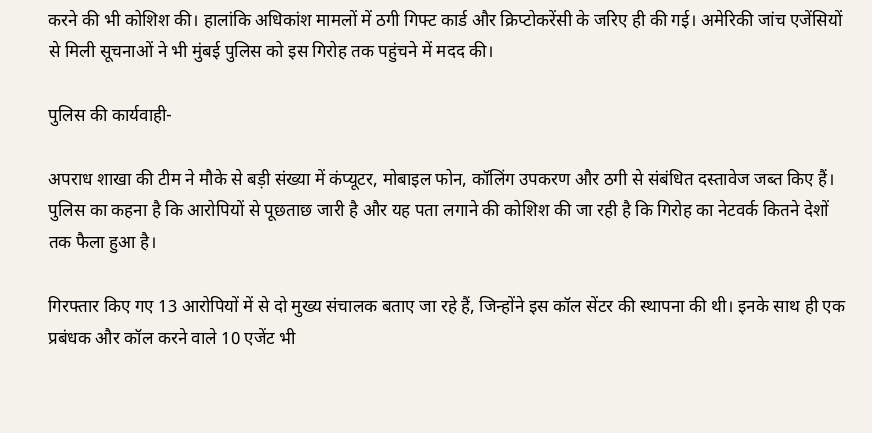करने की भी कोशिश की। हालांकि अधिकांश मामलों में ठगी गिफ्ट कार्ड और क्रिप्टोकरेंसी के जरिए ही की गई। अमेरिकी जांच एजेंसियों से मिली सूचनाओं ने भी मुंबई पुलिस को इस गिरोह तक पहुंचने में मदद की।

पुलिस की कार्यवाही-

अपराध शाखा की टीम ने मौके से बड़ी संख्या में कंप्यूटर, मोबाइल फोन, कॉलिंग उपकरण और ठगी से संबंधित दस्तावेज जब्त किए हैं। पुलिस का कहना है कि आरोपियों से पूछताछ जारी है और यह पता लगाने की कोशिश की जा रही है कि गिरोह का नेटवर्क कितने देशों तक फैला हुआ है।

गिरफ्तार किए गए 13 आरोपियों में से दो मुख्य संचालक बताए जा रहे हैं, जिन्होंने इस कॉल सेंटर की स्थापना की थी। इनके साथ ही एक प्रबंधक और कॉल करने वाले 10 एजेंट भी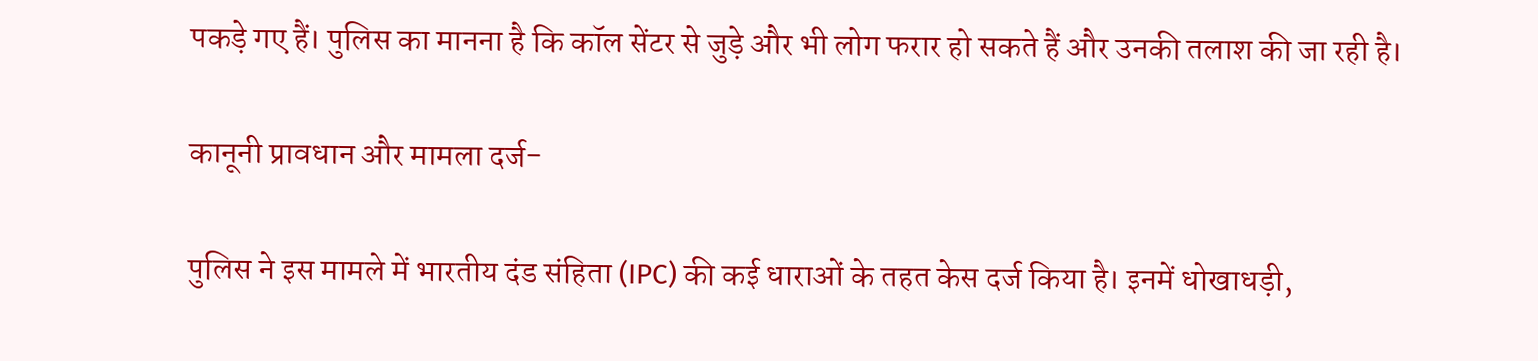पकड़े गए हैं। पुलिस का मानना है कि कॉल सेंटर से जुड़े और भी लोग फरार हो सकते हैं और उनकी तलाश की जा रही है।

कानूनी प्रावधान और मामला दर्ज-

पुलिस ने इस मामले में भारतीय दंड संहिता (IPC) की कई धाराओं के तहत केस दर्ज किया है। इनमें धोखाधड़ी,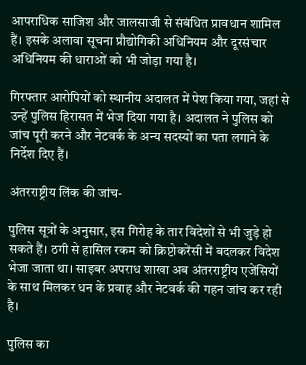आपराधिक साजिश और जालसाजी से संबंधित प्रावधान शामिल हैं। इसके अलावा सूचना प्रौद्योगिकी अधिनियम और दूरसंचार अधिनियम की धाराओं को भी जोड़ा गया है।

गिरफ्तार आरोपियों को स्थानीय अदालत में पेश किया गया, जहां से उन्हें पुलिस हिरासत में भेज दिया गया है। अदालत ने पुलिस को जांच पूरी करने और नेटवर्क के अन्य सदस्यों का पता लगाने के निर्देश दिए हैं।

अंतरराष्ट्रीय लिंक की जांच-

पुलिस सूत्रों के अनुसार, इस गिरोह के तार विदेशों से भी जुड़े हो सकते हैं। ठगी से हासिल रकम को क्रिप्टोकरेंसी में बदलकर विदेश भेजा जाता था। साइबर अपराध शाखा अब अंतरराष्ट्रीय एजेंसियों के साथ मिलकर धन के प्रवाह और नेटवर्क की गहन जांच कर रही है।

पुलिस का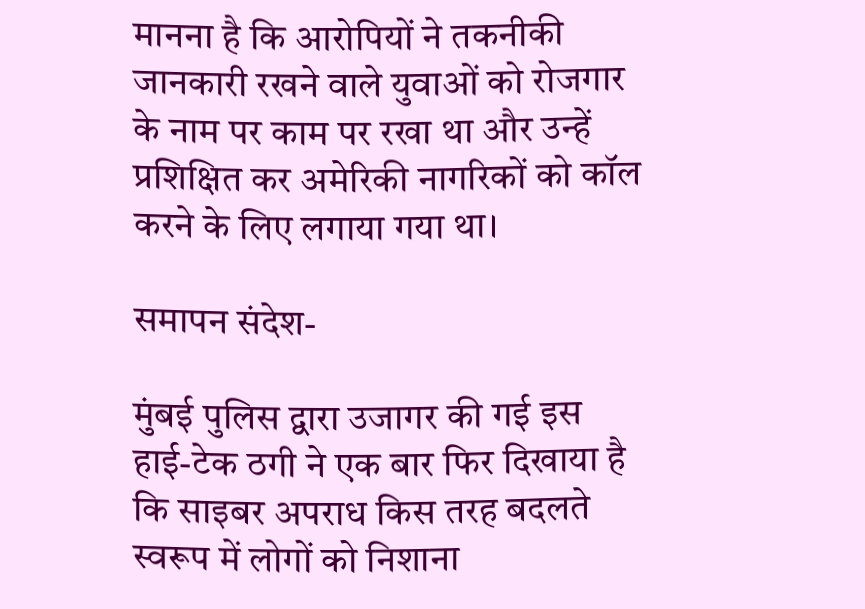मानना है कि आरोपियों ने तकनीकी जानकारी रखने वाले युवाओं को रोजगार के नाम पर काम पर रखा था और उन्हें प्रशिक्षित कर अमेरिकी नागरिकों को कॉल करने के लिए लगाया गया था।

समापन संदेश-

मुंबई पुलिस द्वारा उजागर की गई इस हाई-टेक ठगी ने एक बार फिर दिखाया है कि साइबर अपराध किस तरह बदलते स्वरूप में लोगों को निशाना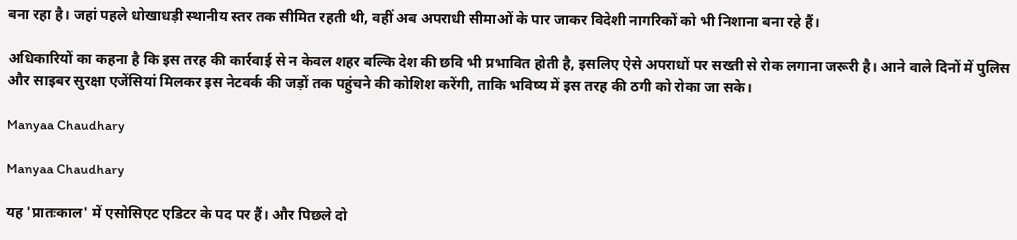बना रहा है। जहां पहले धोखाधड़ी स्थानीय स्तर तक सीमित रहती थी, वहीं अब अपराधी सीमाओं के पार जाकर विदेशी नागरिकों को भी निशाना बना रहे हैं।

अधिकारियों का कहना है कि इस तरह की कार्रवाई से न केवल शहर बल्कि देश की छवि भी प्रभावित होती है, इसलिए ऐसे अपराधों पर सख्ती से रोक लगाना जरूरी है। आने वाले दिनों में पुलिस और साइबर सुरक्षा एजेंसियां मिलकर इस नेटवर्क की जड़ों तक पहुंचने की कोशिश करेंगी, ताकि भविष्य में इस तरह की ठगी को रोका जा सके।

Manyaa Chaudhary

Manyaa Chaudhary

यह 'प्रातःकाल' में एसोसिएट एडिटर के पद पर हैं। और पिछले दो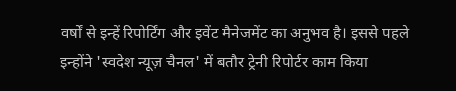वर्षों से इन्हें रिपोर्टिंग और इवेंट मैनेजमेंट का अनुभव है। इससे पहले इन्होंने 'स्वदेश न्यूज़ चैनल' में बतौर ट्रेनी रिपोर्टर काम किया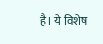है। ये विशेष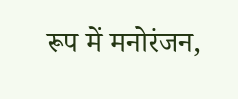रूप में मनोरंजन,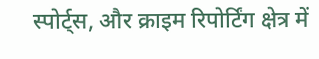स्पोर्ट्स, और क्राइम रिपोर्टिंग क्षेत्र में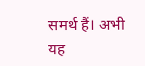समर्थ हैं। अभी यह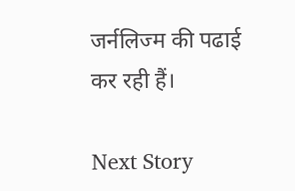जर्नलिज्म की पढाई कर रही हैं।

Next Story